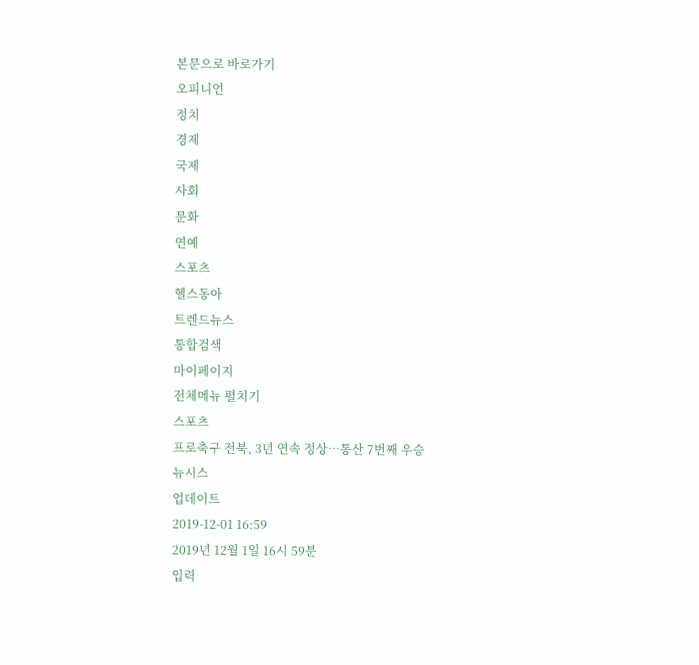본문으로 바로가기
오피니언
정치
경제
국제
사회
문화
연예
스포츠
헬스동아
트렌드뉴스
통합검색
마이페이지
전체메뉴 펼치기
스포츠
프로축구 전북, 3년 연속 정상…통산 7번째 우승
뉴시스
업데이트
2019-12-01 16:59
2019년 12월 1일 16시 59분
입력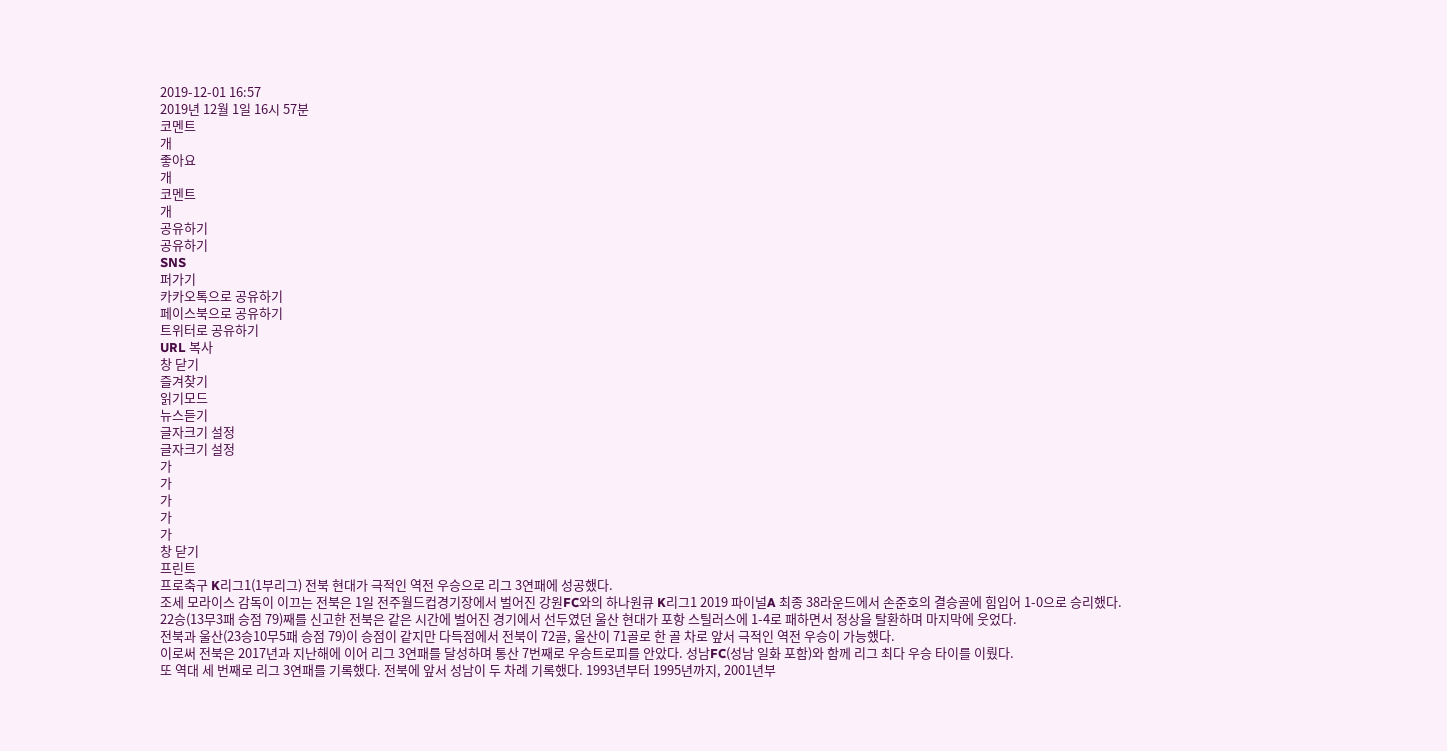2019-12-01 16:57
2019년 12월 1일 16시 57분
코멘트
개
좋아요
개
코멘트
개
공유하기
공유하기
SNS
퍼가기
카카오톡으로 공유하기
페이스북으로 공유하기
트위터로 공유하기
URL 복사
창 닫기
즐겨찾기
읽기모드
뉴스듣기
글자크기 설정
글자크기 설정
가
가
가
가
가
창 닫기
프린트
프로축구 K리그1(1부리그) 전북 현대가 극적인 역전 우승으로 리그 3연패에 성공했다.
조세 모라이스 감독이 이끄는 전북은 1일 전주월드컵경기장에서 벌어진 강원FC와의 하나원큐 K리그1 2019 파이널A 최종 38라운드에서 손준호의 결승골에 힘입어 1-0으로 승리했다.
22승(13무3패 승점 79)째를 신고한 전북은 같은 시간에 벌어진 경기에서 선두였던 울산 현대가 포항 스틸러스에 1-4로 패하면서 정상을 탈환하며 마지막에 웃었다.
전북과 울산(23승10무5패 승점 79)이 승점이 같지만 다득점에서 전북이 72골, 울산이 71골로 한 골 차로 앞서 극적인 역전 우승이 가능했다.
이로써 전북은 2017년과 지난해에 이어 리그 3연패를 달성하며 통산 7번째로 우승트로피를 안았다. 성남FC(성남 일화 포함)와 함께 리그 최다 우승 타이를 이뤘다.
또 역대 세 번째로 리그 3연패를 기록했다. 전북에 앞서 성남이 두 차례 기록했다. 1993년부터 1995년까지, 2001년부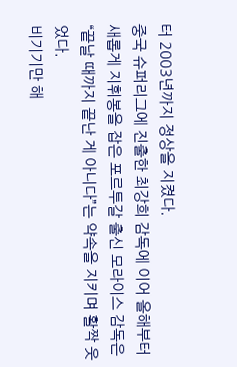터 2003년까지 정상을 지켰다.
중국 슈퍼리그에 진출한 최강희 감독에 이어 올해부터 새롭게 지휘봉을 잡은 포르투갈 출신 모라이스 감독은 “끝날 때까지 끝난 게 아니다”는 약속을 지키며 활짝 웃었다.
비기기만 해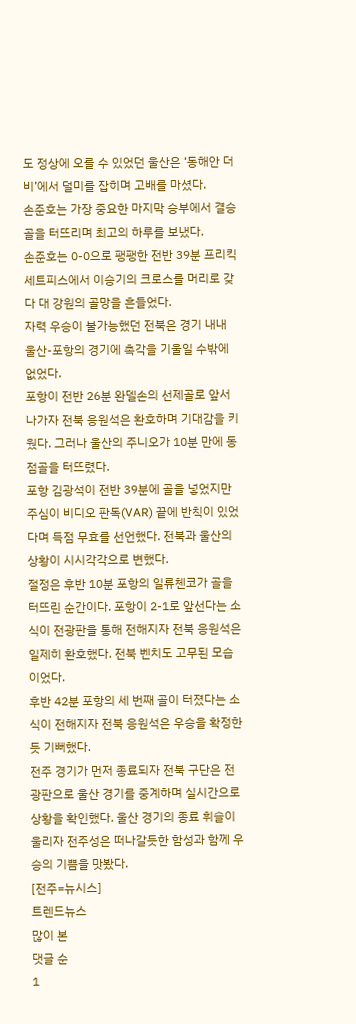도 정상에 오를 수 있었던 울산은 ‘동해안 더비’에서 덜미를 잡히며 고배를 마셨다.
손준호는 가장 중요한 마지막 승부에서 결승골을 터뜨리며 최고의 하루를 보냈다.
손준호는 0-0으로 팽팽한 전반 39분 프리킥 세트피스에서 이승기의 크로스를 머리로 갖다 대 강원의 골망을 흔들었다.
자력 우승이 불가능했던 전북은 경기 내내 울산-포항의 경기에 촉각을 기울일 수밖에 없었다.
포항이 전반 26분 완델손의 선제골로 앞서나가자 전북 응원석은 환호하며 기대감을 키웠다. 그러나 울산의 주니오가 10분 만에 동점골을 터뜨렸다.
포항 김광석이 전반 39분에 골을 넣었지만 주심이 비디오 판독(VAR) 끝에 반칙이 있었다며 득점 무효를 선언했다. 전북과 울산의 상황이 시시각각으로 변했다.
절정은 후반 10분 포항의 일류첸코가 골을 터뜨린 순간이다. 포항이 2-1로 앞선다는 소식이 전광판을 통해 전해지자 전북 응원석은 일제히 환호했다. 전북 벤치도 고무된 모습이었다.
후반 42분 포항의 세 번째 골이 터졌다는 소식이 전해지자 전북 응원석은 우승을 확정한 듯 기뻐했다.
전주 경기가 먼저 종료되자 전북 구단은 전광판으로 울산 경기를 중계하며 실시간으로 상황을 확인했다. 울산 경기의 종료 휘슬이 울리자 전주성은 떠나갈듯한 함성과 함께 우승의 기쁨을 맛봤다.
[전주=뉴시스]
트렌드뉴스
많이 본
댓글 순
1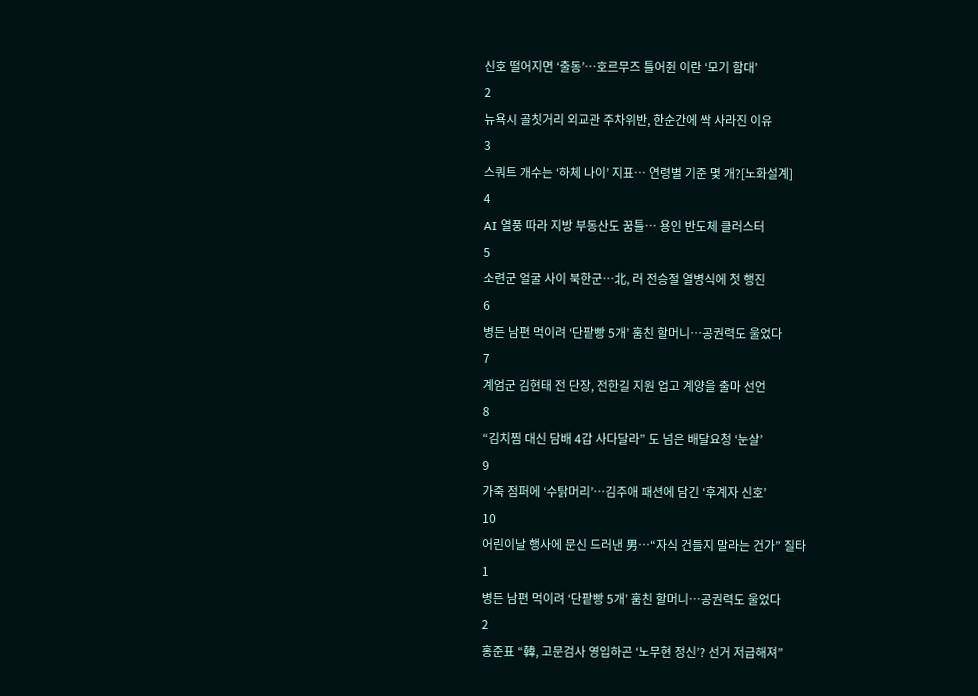신호 떨어지면 ‘출동’…호르무즈 틀어쥔 이란 ‘모기 함대’
2
뉴욕시 골칫거리 외교관 주차위반, 한순간에 싹 사라진 이유
3
스쿼트 개수는 ‘하체 나이’ 지표… 연령별 기준 몇 개?[노화설계]
4
AI 열풍 따라 지방 부동산도 꿈틀… 용인 반도체 클러스터
5
소련군 얼굴 사이 북한군…北, 러 전승절 열병식에 첫 행진
6
병든 남편 먹이려 ‘단팥빵 5개’ 훔친 할머니…공권력도 울었다
7
계엄군 김현태 전 단장, 전한길 지원 업고 계양을 출마 선언
8
“김치찜 대신 담배 4갑 사다달라” 도 넘은 배달요청 ‘눈살’
9
가죽 점퍼에 ‘수탉머리’…김주애 패션에 담긴 ‘후계자 신호’
10
어린이날 행사에 문신 드러낸 男…“자식 건들지 말라는 건가” 질타
1
병든 남편 먹이려 ‘단팥빵 5개’ 훔친 할머니…공권력도 울었다
2
홍준표 “韓, 고문검사 영입하곤 ‘노무현 정신’? 선거 저급해져”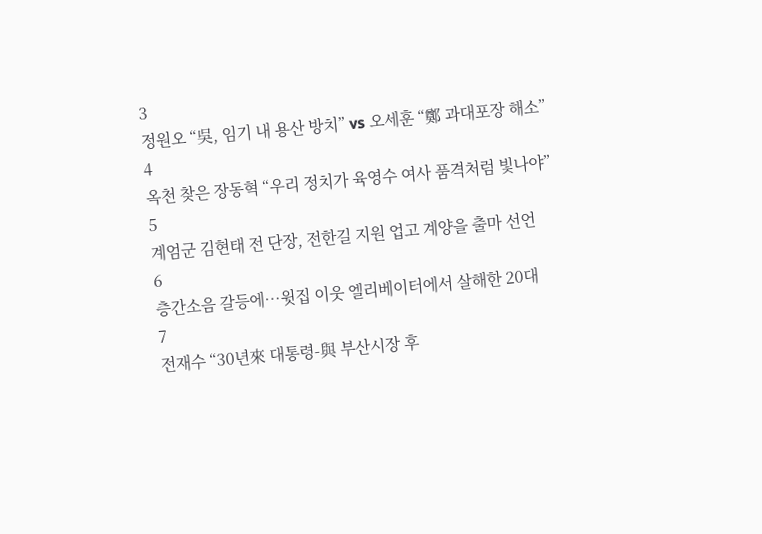3
정원오 “吳, 임기 내 용산 방치” vs 오세훈 “鄭 과대포장 해소”
4
옥천 찾은 장동혁 “우리 정치가 육영수 여사 품격처럼 빛나야”
5
계엄군 김현태 전 단장, 전한길 지원 업고 계양을 출마 선언
6
층간소음 갈등에…윗집 이웃 엘리베이터에서 살해한 20대
7
전재수 “30년來 대통령-與 부산시장 후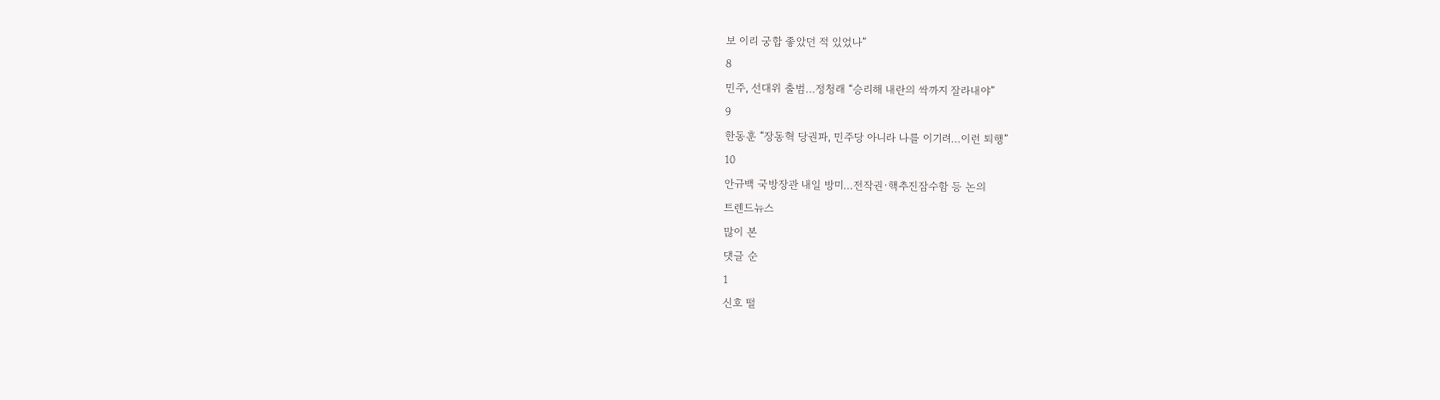보 이리 궁합 좋았던 적 있었나”
8
민주, 선대위 출범…정청래 “승리해 내란의 싹까지 잘라내야”
9
한동훈 “장동혁 당권파, 민주당 아니라 나를 이기려…이런 퇴행”
10
안규백 국방장관 내일 방미…전작권·핵추진잠수함 등 논의
트렌드뉴스
많이 본
댓글 순
1
신호 떨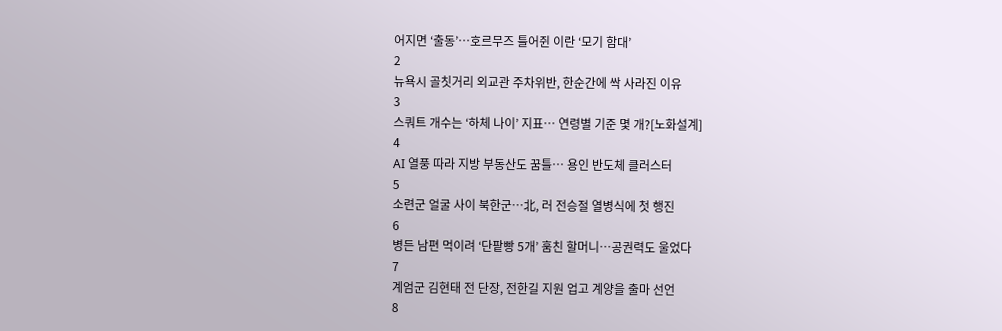어지면 ‘출동’…호르무즈 틀어쥔 이란 ‘모기 함대’
2
뉴욕시 골칫거리 외교관 주차위반, 한순간에 싹 사라진 이유
3
스쿼트 개수는 ‘하체 나이’ 지표… 연령별 기준 몇 개?[노화설계]
4
AI 열풍 따라 지방 부동산도 꿈틀… 용인 반도체 클러스터
5
소련군 얼굴 사이 북한군…北, 러 전승절 열병식에 첫 행진
6
병든 남편 먹이려 ‘단팥빵 5개’ 훔친 할머니…공권력도 울었다
7
계엄군 김현태 전 단장, 전한길 지원 업고 계양을 출마 선언
8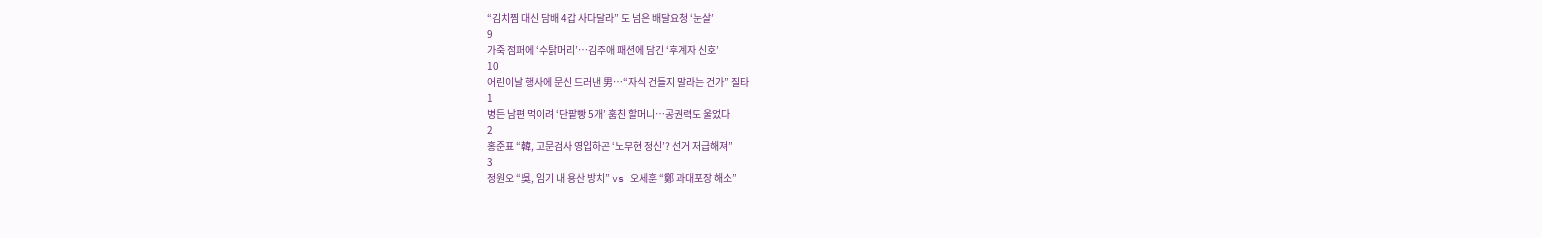“김치찜 대신 담배 4갑 사다달라” 도 넘은 배달요청 ‘눈살’
9
가죽 점퍼에 ‘수탉머리’…김주애 패션에 담긴 ‘후계자 신호’
10
어린이날 행사에 문신 드러낸 男…“자식 건들지 말라는 건가” 질타
1
병든 남편 먹이려 ‘단팥빵 5개’ 훔친 할머니…공권력도 울었다
2
홍준표 “韓, 고문검사 영입하곤 ‘노무현 정신’? 선거 저급해져”
3
정원오 “吳, 임기 내 용산 방치” vs 오세훈 “鄭 과대포장 해소”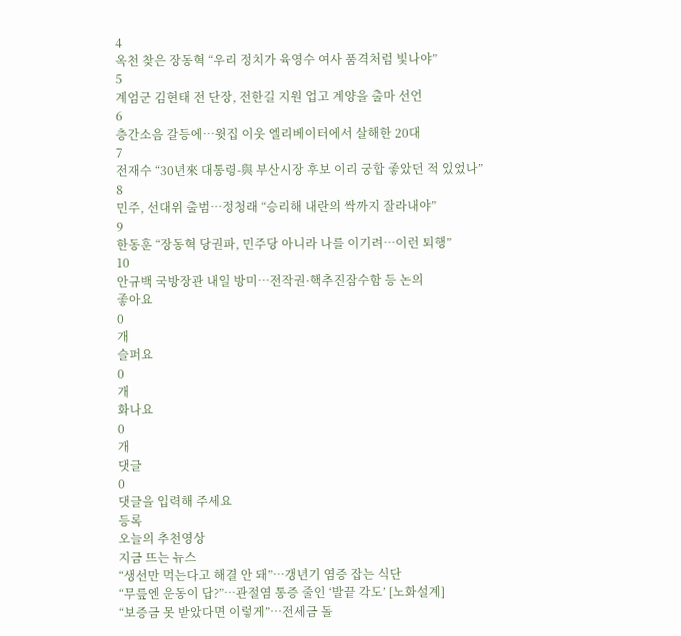4
옥천 찾은 장동혁 “우리 정치가 육영수 여사 품격처럼 빛나야”
5
계엄군 김현태 전 단장, 전한길 지원 업고 계양을 출마 선언
6
층간소음 갈등에…윗집 이웃 엘리베이터에서 살해한 20대
7
전재수 “30년來 대통령-與 부산시장 후보 이리 궁합 좋았던 적 있었나”
8
민주, 선대위 출범…정청래 “승리해 내란의 싹까지 잘라내야”
9
한동훈 “장동혁 당권파, 민주당 아니라 나를 이기려…이런 퇴행”
10
안규백 국방장관 내일 방미…전작권·핵추진잠수함 등 논의
좋아요
0
개
슬퍼요
0
개
화나요
0
개
댓글
0
댓글을 입력해 주세요
등록
오늘의 추천영상
지금 뜨는 뉴스
“생선만 먹는다고 해결 안 돼”…갱년기 염증 잡는 식단
“무릎엔 운동이 답?”…관절염 통증 줄인 ‘발끝 각도’ [노화설계]
“보증금 못 받았다면 이렇게”…전세금 돌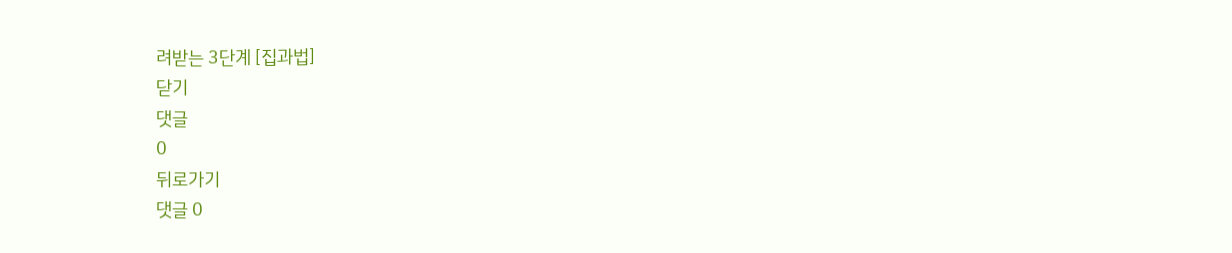려받는 3단계 [집과법]
닫기
댓글
0
뒤로가기
댓글 0